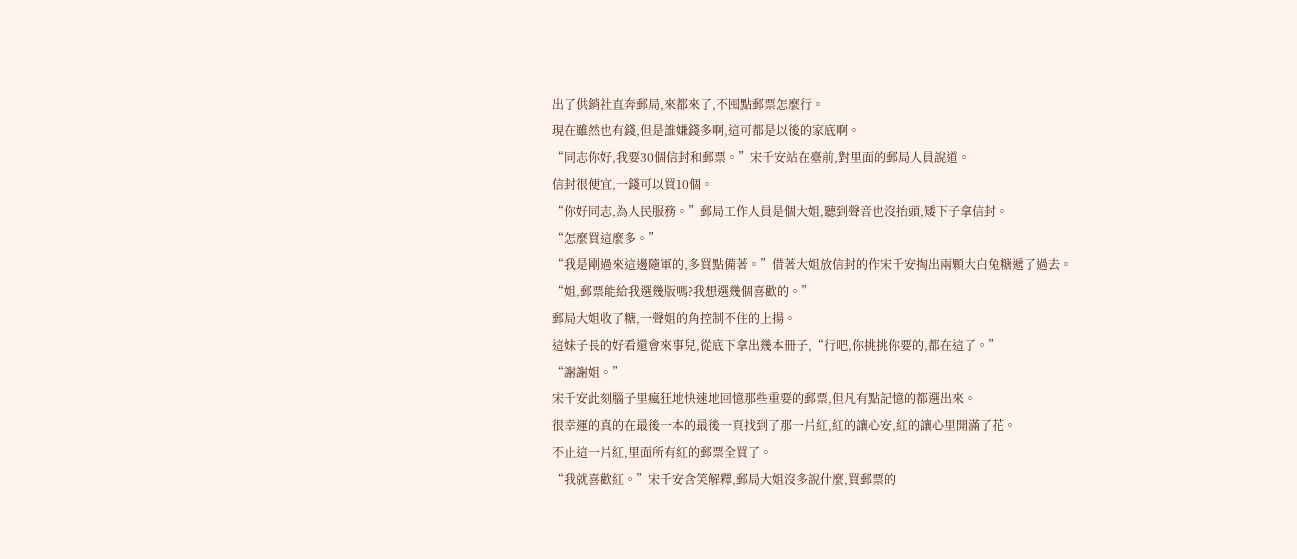出了供銷社直奔郵局,來都來了,不囤點郵票怎麼行。
現在雖然也有錢,但是誰嫌錢多啊,這可都是以後的家底啊。
“同志你好,我要30個信封和郵票。”宋千安站在臺前,對里面的郵局人員說道。
信封很便宜,一錢可以買10個。
“你好同志,為人民服務。”郵局工作人員是個大姐,聽到聲音也沒抬頭,矮下子拿信封。
“怎麼買這麼多。”
“我是剛過來這邊隨軍的,多買點備著。”借著大姐放信封的作宋千安掏出兩顆大白兔糖遞了過去。
“姐,郵票能給我選幾版嗎?我想選幾個喜歡的。”
郵局大姐收了糖,一聲姐的角控制不住的上揚。
這妹子長的好看還會來事兒,從底下拿出幾本冊子,“行吧,你挑挑你要的,都在這了。”
“謝謝姐。”
宋千安此刻腦子里瘋狂地快速地回憶那些重要的郵票,但凡有點記憶的都選出來。
很幸運的真的在最後一本的最後一頁找到了那一片紅,紅的讓心安,紅的讓心里開滿了花。
不止這一片紅,里面所有紅的郵票全買了。
“我就喜歡紅。”宋千安含笑解釋,郵局大姐沒多說什麼,買郵票的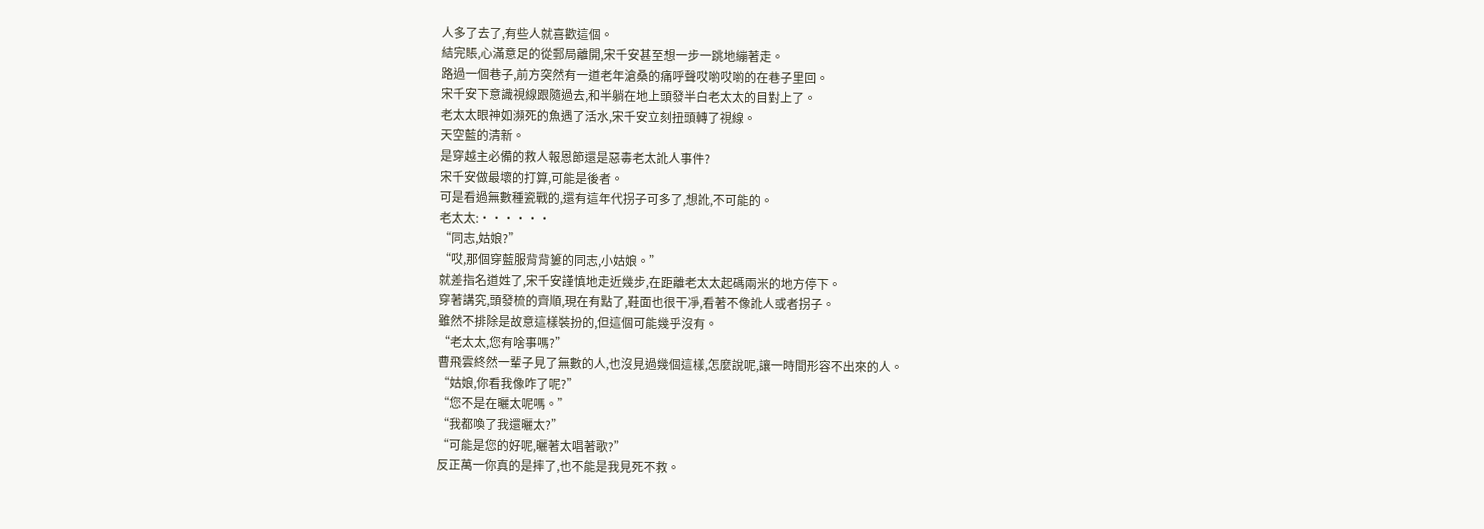人多了去了,有些人就喜歡這個。
結完賬,心滿意足的從郵局離開,宋千安甚至想一步一跳地繃著走。
路過一個巷子,前方突然有一道老年滄桑的痛呼聲哎喲哎喲的在巷子里回。
宋千安下意識視線跟隨過去,和半躺在地上頭發半白老太太的目對上了。
老太太眼神如瀕死的魚遇了活水,宋千安立刻扭頭轉了視線。
天空藍的清新。
是穿越主必備的救人報恩節還是惡毒老太訛人事件?
宋千安做最壞的打算,可能是後者。
可是看過無數種瓷戰的,還有這年代拐子可多了,想訛,不可能的。
老太太:······
“同志,姑娘?”
“哎,那個穿藍服背背簍的同志,小姑娘。”
就差指名道姓了,宋千安謹慎地走近幾步,在距離老太太起碼兩米的地方停下。
穿著講究,頭發梳的齊順,現在有點了,鞋面也很干凈,看著不像訛人或者拐子。
雖然不排除是故意這樣裝扮的,但這個可能幾乎沒有。
“老太太,您有啥事嗎?”
曹飛雲終然一輩子見了無數的人,也沒見過幾個這樣,怎麼說呢,讓一時間形容不出來的人。
“姑娘,你看我像咋了呢?”
“您不是在曬太呢嗎。”
“我都喚了我還曬太?”
“可能是您的好呢,曬著太唱著歌?”
反正萬一你真的是摔了,也不能是我見死不救。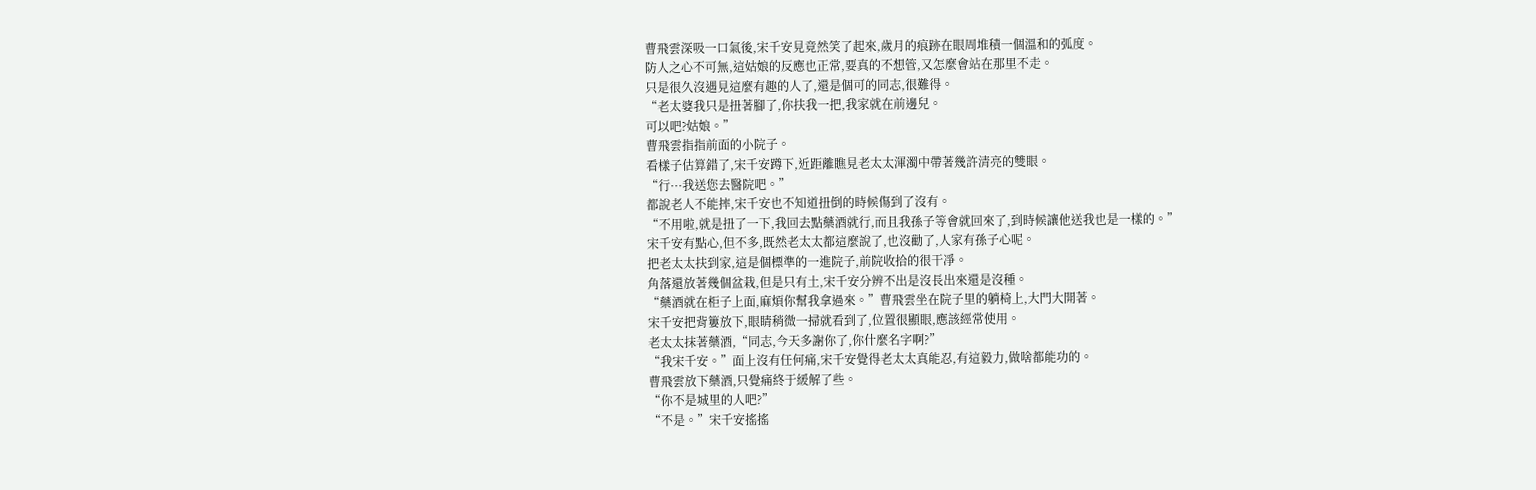曹飛雲深吸一口氣後,宋千安見竟然笑了起來,歲月的痕跡在眼周堆積一個溫和的弧度。
防人之心不可無,這姑娘的反應也正常,要真的不想管,又怎麼會站在那里不走。
只是很久沒遇見這麼有趣的人了,還是個可的同志,很難得。
“老太婆我只是扭著腳了,你扶我一把,我家就在前邊兒。
可以吧?姑娘。”
曹飛雲指指前面的小院子。
看樣子估算錯了,宋千安蹲下,近距離瞧見老太太渾濁中帶著幾許清亮的雙眼。
“行···我送您去醫院吧。”
都說老人不能摔,宋千安也不知道扭倒的時候傷到了沒有。
“不用啦,就是扭了一下,我回去點藥酒就行,而且我孫子等會就回來了,到時候讓他送我也是一樣的。”
宋千安有點心,但不多,既然老太太都這麼說了,也沒勸了,人家有孫子心呢。
把老太太扶到家,這是個標準的一進院子,前院收拾的很干凈。
角落還放著幾個盆栽,但是只有土,宋千安分辨不出是沒長出來還是沒種。
“藥酒就在柜子上面,麻煩你幫我拿過來。”曹飛雲坐在院子里的躺椅上,大門大開著。
宋千安把背簍放下,眼睛稍微一掃就看到了,位置很顯眼,應該經常使用。
老太太抹著藥酒,“同志,今天多謝你了,你什麼名字啊?”
“我宋千安。”面上沒有任何痛,宋千安覺得老太太真能忍,有這毅力,做啥都能功的。
曹飛雲放下藥酒,只覺痛終于緩解了些。
“你不是城里的人吧?”
“不是。”宋千安搖搖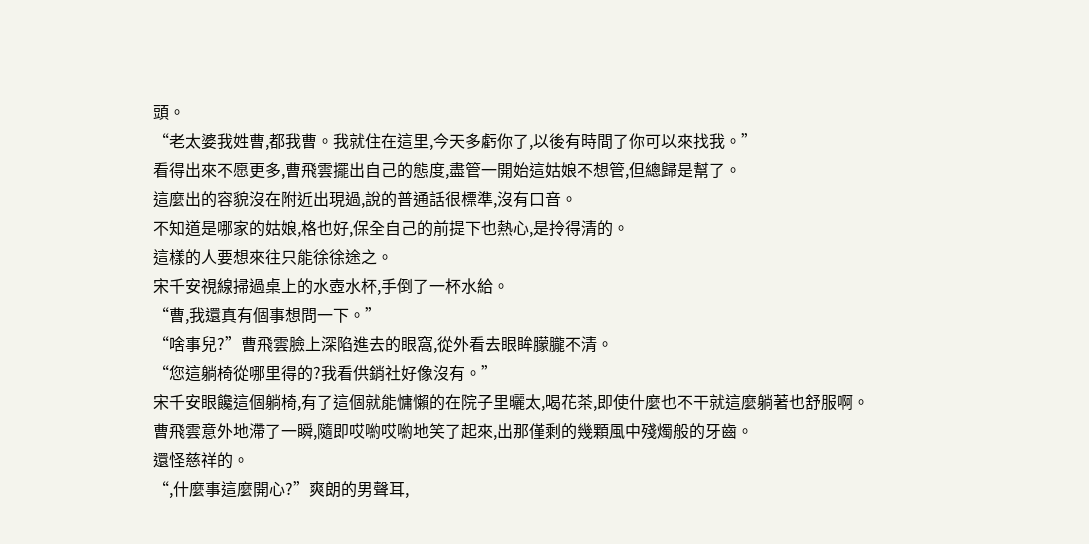頭。
“老太婆我姓曹,都我曹。我就住在這里,今天多虧你了,以後有時間了你可以來找我。”
看得出來不愿更多,曹飛雲擺出自己的態度,盡管一開始這姑娘不想管,但總歸是幫了。
這麼出的容貌沒在附近出現過,說的普通話很標準,沒有口音。
不知道是哪家的姑娘,格也好,保全自己的前提下也熱心,是拎得清的。
這樣的人要想來往只能徐徐途之。
宋千安視線掃過桌上的水壺水杯,手倒了一杯水給。
“曹,我還真有個事想問一下。”
“啥事兒?”曹飛雲臉上深陷進去的眼窩,從外看去眼眸朦朧不清。
“您這躺椅從哪里得的?我看供銷社好像沒有。”
宋千安眼饞這個躺椅,有了這個就能慵懶的在院子里曬太,喝花茶,即使什麼也不干就這麼躺著也舒服啊。
曹飛雲意外地滯了一瞬,隨即哎喲哎喲地笑了起來,出那僅剩的幾顆風中殘燭般的牙齒。
還怪慈祥的。
“,什麼事這麼開心?”爽朗的男聲耳,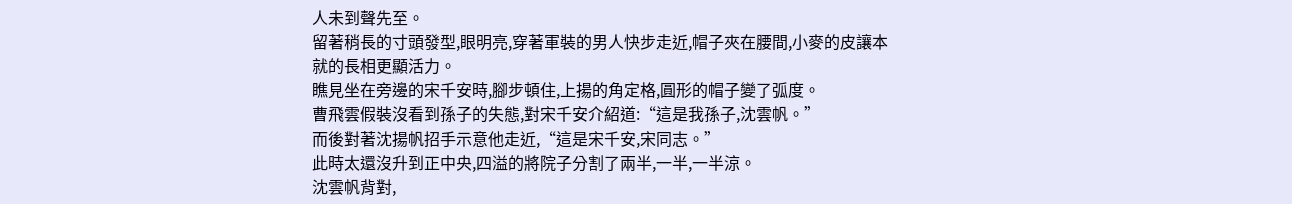人未到聲先至。
留著稍長的寸頭發型,眼明亮,穿著軍裝的男人快步走近,帽子夾在腰間,小麥的皮讓本就的長相更顯活力。
瞧見坐在旁邊的宋千安時,腳步頓住,上揚的角定格,圓形的帽子變了弧度。
曹飛雲假裝沒看到孫子的失態,對宋千安介紹道:“這是我孫子,沈雲帆。”
而後對著沈揚帆招手示意他走近,“這是宋千安,宋同志。”
此時太還沒升到正中央,四溢的將院子分割了兩半,一半,一半涼。
沈雲帆背對,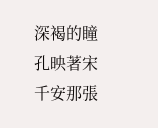深褐的瞳孔映著宋千安那張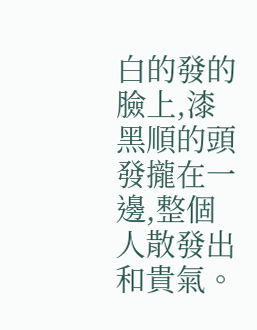白的發的臉上,漆黑順的頭發攏在一邊,整個人散發出和貴氣。